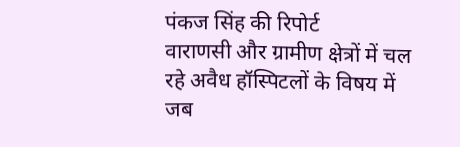पंकज सिंह की रिपोर्ट
वाराणसी और ग्रामीण क्षेत्रों में चल रहे अवैध हॉस्पिटलों के विषय में जब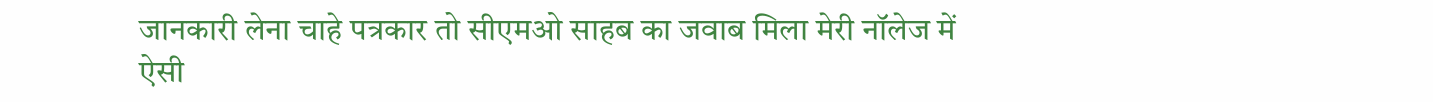जानकारी लेना चाहे पत्रकार तो सीएमओ साहब का जवाब मिला मेरी नॉलेज में ऐसी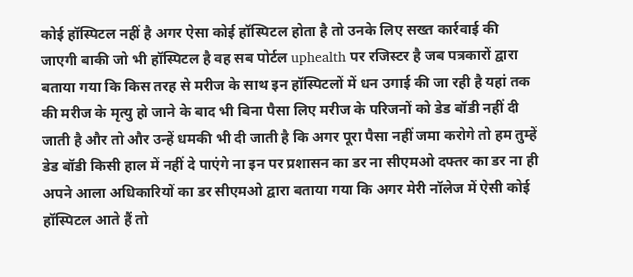कोई हॉस्पिटल नहीं है अगर ऐसा कोई हॉस्पिटल होता है तो उनके लिए सख्त कार्रवाई की जाएगी बाकी जो भी हॉस्पिटल है वह सब पोर्टल uphealth पर रजिस्टर है जब पत्रकारों द्वारा बताया गया कि किस तरह से मरीज के साथ इन हॉस्पिटलों में धन उगाई की जा रही है यहां तक की मरीज के मृत्यु हो जाने के बाद भी बिना पैसा लिए मरीज के परिजनों को डेड बॉडी नहीं दी जाती है और तो और उन्हें धमकी भी दी जाती है कि अगर पूरा पैसा नहीं जमा करोगे तो हम तुम्हें डेड बॉडी किसी हाल में नहीं दे पाएंगे ना इन पर प्रशासन का डर ना सीएमओ दफ्तर का डर ना ही अपने आला अधिकारियों का डर सीएमओ द्वारा बताया गया कि अगर मेरी नॉलेज में ऐसी कोई हॉस्पिटल आते हैं तो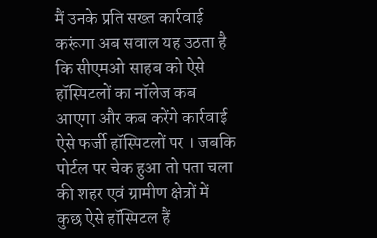मैं उनके प्रति सख्त कार्रवाई करूंगा अब सवाल यह उठता है कि सीएमओ साहब को ऐसे हॉस्पिटलों का नॉलेज कब आएगा और कब करेंगे कार्रवाई ऐसे फर्जी हॉस्पिटलों पर । जबकि पोर्टल पर चेक हुआ तो पता चला की शहर एवं ग्रामीण क्षेत्रों में कुछ ऐसे हॉस्पिटल हैं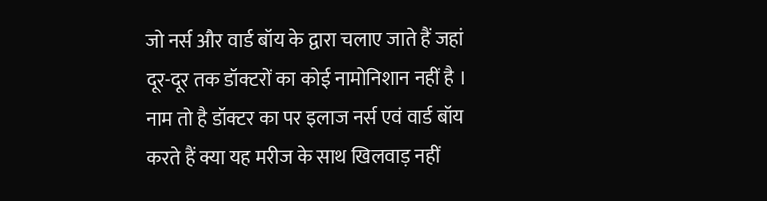जो नर्स और वार्ड बॉय के द्वारा चलाए जाते हैं जहां दूर-दूर तक डॉक्टरों का कोई नामोनिशान नहीं है । नाम तो है डॉक्टर का पर इलाज नर्स एवं वार्ड बॉय करते हैं क्या यह मरीज के साथ खिलवाड़ नहीं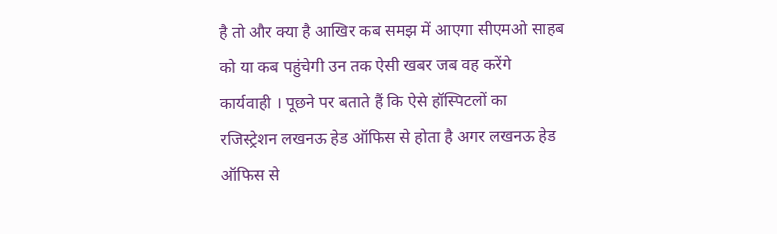है तो और क्या है आखिर कब समझ में आएगा सीएमओ साहब को या कब पहुंचेगी उन तक ऐसी खबर जब वह करेंगे कार्यवाही । पूछने पर बताते हैं कि ऐसे हॉस्पिटलों का रजिस्ट्रेशन लखनऊ हेड ऑफिस से होता है अगर लखनऊ हेड ऑफिस से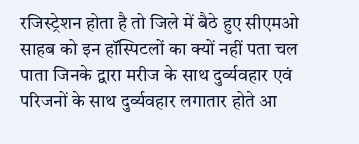रजिस्ट्रेशन होता है तो जिले में बैठे हुए सीएमओ साहब को इन हॉस्पिटलों का क्यों नहीं पता चल पाता जिनके द्वारा मरीज के साथ दुर्व्यवहार एवं परिजनों के साथ दुर्व्यवहार लगातार होते आ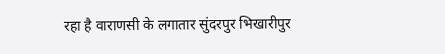रहा है वाराणसी के लगातार सुंदरपुर भिखारीपुर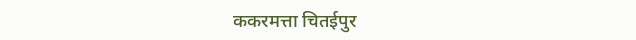ककरमत्ता चितईपुर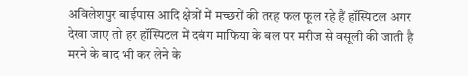अविलेशपुर बाईपास आदि क्षेत्रों में मच्छरों की तरह फल फूल रहे हैं हॉस्पिटल अगर देखा जाए तो हर हॉस्पिटल में दबंग माफिया के बल पर मरीज से वसूली की जाती है मरने के बाद भी कर लेने के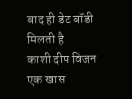बाद ही डेट बॉडी मिलती है
काशी दीप विजन एक खास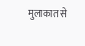मुलाकात से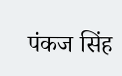पंकज सिंह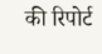की रिपोर्ट